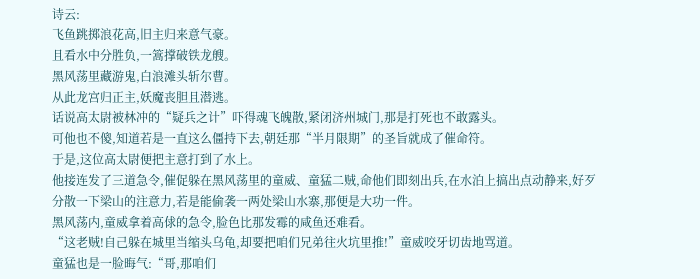诗云:
飞鱼跳掷浪花高,旧主归来意气豪。
且看水中分胜负,一篙撑破铁龙艘。
黑风荡里藏游鬼,白浪滩头斩尔曹。
从此龙宫归正主,妖魔丧胆且潜逃。
话说高太尉被林冲的“疑兵之计”吓得魂飞魄散,紧闭济州城门,那是打死也不敢露头。
可他也不傻,知道若是一直这么僵持下去,朝廷那“半月限期”的圣旨就成了催命符。
于是,这位高太尉便把主意打到了水上。
他接连发了三道急令,催促躲在黑风荡里的童威、童猛二贼,命他们即刻出兵,在水泊上搞出点动静来,好歹分散一下梁山的注意力,若是能偷袭一两处梁山水寨,那便是大功一件。
黑风荡内,童威拿着高俅的急令,脸色比那发霉的咸鱼还难看。
“这老贼!自己躲在城里当缩头乌龟,却要把咱们兄弟往火坑里推!”童威咬牙切齿地骂道。
童猛也是一脸晦气:“哥,那咱们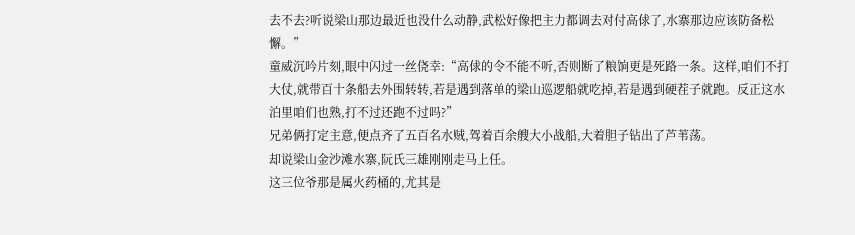去不去?听说梁山那边最近也没什么动静,武松好像把主力都调去对付高俅了,水寨那边应该防备松懈。”
童威沉吟片刻,眼中闪过一丝侥幸:“高俅的令不能不听,否则断了粮饷更是死路一条。这样,咱们不打大仗,就带百十条船去外围转转,若是遇到落单的梁山巡逻船就吃掉,若是遇到硬茬子就跑。反正这水泊里咱们也熟,打不过还跑不过吗?”
兄弟俩打定主意,便点齐了五百名水贼,驾着百余艘大小战船,大着胆子钻出了芦苇荡。
却说梁山金沙滩水寨,阮氏三雄刚刚走马上任。
这三位爷那是属火药桶的,尤其是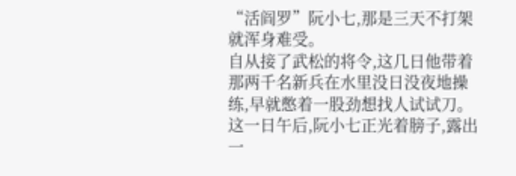“活阎罗”阮小七,那是三天不打架就浑身难受。
自从接了武松的将令,这几日他带着那两千名新兵在水里没日没夜地操练,早就憋着一股劲想找人试试刀。
这一日午后,阮小七正光着膀子,露出一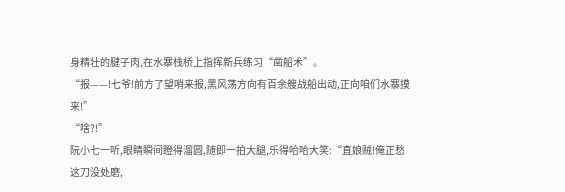身精壮的腱子肉,在水寨栈桥上指挥新兵练习“凿船术”。
“报——!七爷!前方了望哨来报,黑风荡方向有百余艘战船出动,正向咱们水寨摸来!”
“啥?!”
阮小七一听,眼睛瞬间瞪得溜圆,随即一拍大腿,乐得哈哈大笑:“直娘贼!俺正愁这刀没处磨,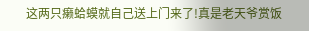这两只癞蛤蟆就自己送上门来了!真是老天爷赏饭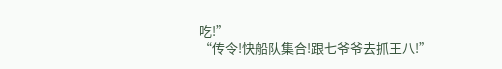吃!”
“传令!快船队集合!跟七爷爷去抓王八!”